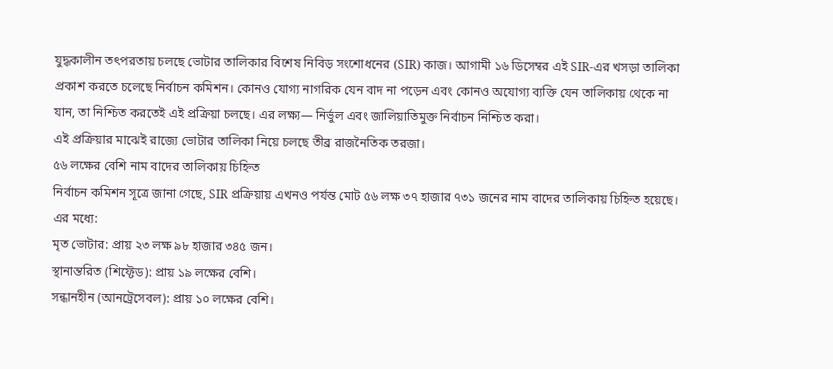যুদ্ধকালীন তৎপরতায় চলছে ভোটার তালিকার বিশেষ নিবিড় সংশোধনের (SIR) কাজ। আগামী ১৬ ডিসেম্বর এই SIR-এর খসড়া তালিকা প্রকাশ করতে চলেছে নির্বাচন কমিশন। কোনও যোগ্য নাগরিক যেন বাদ না পড়েন এবং কোনও অযোগ্য ব্যক্তি যেন তালিকায় থেকে না যান, তা নিশ্চিত করতেই এই প্রক্রিয়া চলছে। এর লক্ষ্য— নির্ভুল এবং জালিয়াতিমুক্ত নির্বাচন নিশ্চিত করা।
এই প্রক্রিয়ার মাঝেই রাজ্যে ভোটার তালিকা নিয়ে চলছে তীব্র রাজনৈতিক তরজা।
৫৬ লক্ষের বেশি নাম বাদের তালিকায় চিহ্নিত
নির্বাচন কমিশন সূত্রে জানা গেছে, SIR প্রক্রিয়ায় এখনও পর্যন্ত মোট ৫৬ লক্ষ ৩৭ হাজার ৭৩১ জনের নাম বাদের তালিকায় চিহ্নিত হয়েছে। এর মধ্যে:
মৃত ভোটার: প্রায় ২৩ লক্ষ ৯৮ হাজার ৩৪৫ জন।
স্থানান্তরিত (শিফ্টেড): প্রায় ১৯ লক্ষের বেশি।
সন্ধানহীন (আনট্রেসেবল): প্রায় ১০ লক্ষের বেশি।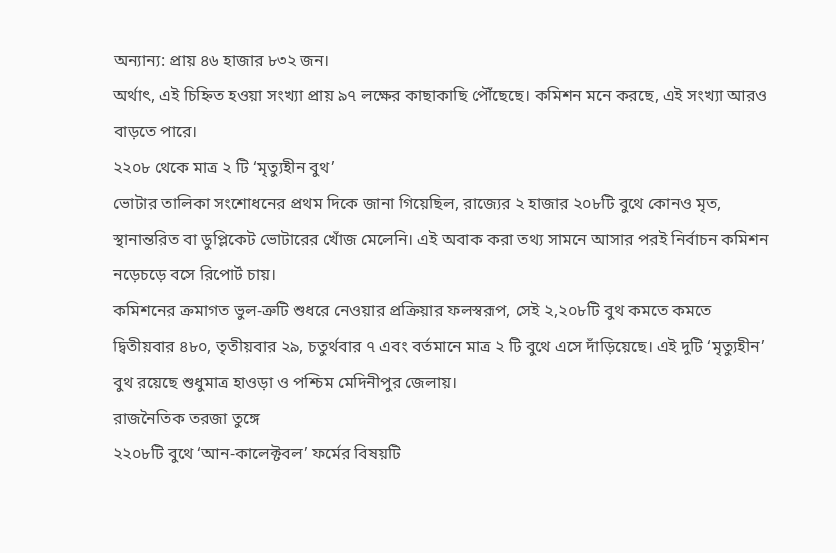অন্যান্য: প্রায় ৪৬ হাজার ৮৩২ জন।
অর্থাৎ, এই চিহ্নিত হওয়া সংখ্যা প্রায় ৯৭ লক্ষের কাছাকাছি পৌঁছেছে। কমিশন মনে করছে, এই সংখ্যা আরও বাড়তে পারে।
২২০৮ থেকে মাত্র ২ টি ‘মৃত্যুহীন বুথ’
ভোটার তালিকা সংশোধনের প্রথম দিকে জানা গিয়েছিল, রাজ্যের ২ হাজার ২০৮টি বুথে কোনও মৃত, স্থানান্তরিত বা ডুপ্লিকেট ভোটারের খোঁজ মেলেনি। এই অবাক করা তথ্য সামনে আসার পরই নির্বাচন কমিশন নড়েচড়ে বসে রিপোর্ট চায়।
কমিশনের ক্রমাগত ভুল-ত্রুটি শুধরে নেওয়ার প্রক্রিয়ার ফলস্বরূপ, সেই ২,২০৮টি বুথ কমতে কমতে দ্বিতীয়বার ৪৮০, তৃতীয়বার ২৯, চতুর্থবার ৭ এবং বর্তমানে মাত্র ২ টি বুথে এসে দাঁড়িয়েছে। এই দুটি ‘মৃত্যুহীন’ বুথ রয়েছে শুধুমাত্র হাওড়া ও পশ্চিম মেদিনীপুর জেলায়।
রাজনৈতিক তরজা তুঙ্গে
২২০৮টি বুথে ‘আন-কালেক্টবল’ ফর্মের বিষয়টি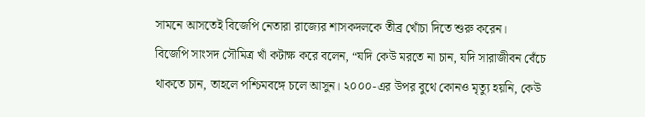সামনে আসতেই বিজেপি নেতারা রাজ্যের শাসকদলকে তীব্র খোঁচা দিতে শুরু করেন।
বিজেপি সাংসদ সৌমিত্র খাঁ কটাক্ষ করে বলেন, “যদি কেউ মরতে না চান, যদি সারাজীবন বেঁচে থাকতে চান, তাহলে পশ্চিমবঙ্গে চলে আসুন। ২০০০-এর উপর বুথে কোনও মৃত্যু হয়নি, কেউ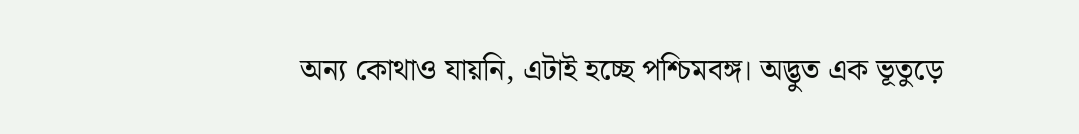অন্য কোথাও যায়নি, এটাই হচ্ছে পশ্চিমবঙ্গ। অদ্ভুত এক ভূতুড়ে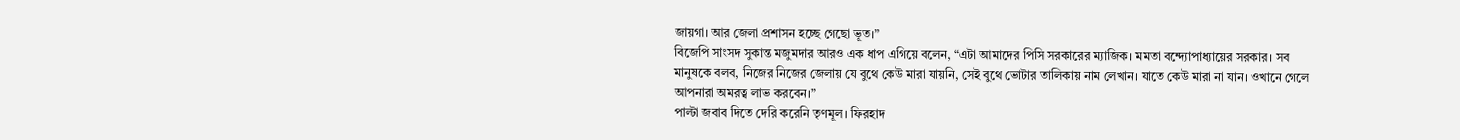জায়গা। আর জেলা প্রশাসন হচ্ছে গেছো ভূত।”
বিজেপি সাংসদ সুকান্ত মজুমদার আরও এক ধাপ এগিয়ে বলেন, “এটা আমাদের পিসি সরকারের ম্যাজিক। মমতা বন্দ্যোপাধ্যায়ের সরকার। সব মানুষকে বলব, নিজের নিজের জেলায় যে বুথে কেউ মারা যায়নি, সেই বুথে ভোটার তালিকায় নাম লেখান। যাতে কেউ মারা না যান। ওখানে গেলে আপনারা অমরত্ব লাভ করবেন।”
পাল্টা জবাব দিতে দেরি করেনি তৃণমূল। ফিরহাদ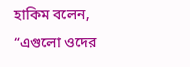হাকিম বলেন, “এগুলো ওদের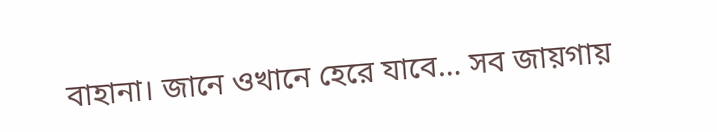বাহানা। জানে ওখানে হেরে যাবে… সব জায়গায়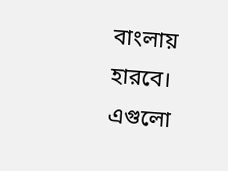বাংলায় হারবে। এগুলো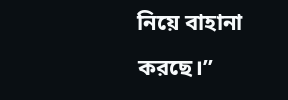নিয়ে বাহানা করছে।”